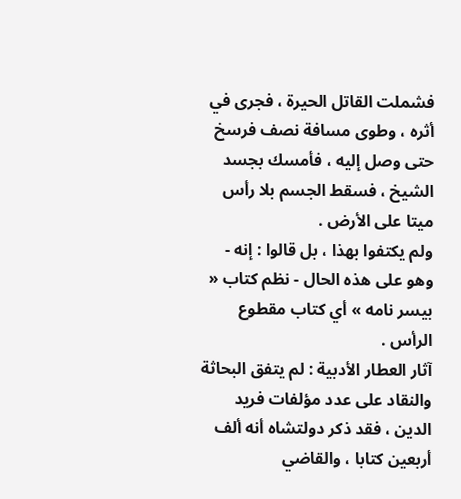فشملت القاتل الحيرة ، فجرى في أثره ، وطوى مسافة نصف فرسخ حتى وصل إليه ، فأمسك بجسد الشيخ ، فسقط الجسم بلا رأس ميتا على الأرض .
ولم يكتفوا بهذا ، بل قالوا : إنه - وهو على هذه الحال - نظم كتاب « بيسر نامه » أي كتاب مقطوع الرأس .
آثار العطار الأدبية : لم يتفق البحاثة والنقاد على عدد مؤلفات فريد الدين ، فقد ذكر دولتشاه أنه ألف أربعين كتابا ، والقاضي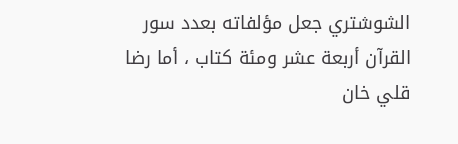الشوشتري جعل مؤلفاته بعدد سور القرآن أربعة عشر ومئة كتاب ، أما رضا قلي خان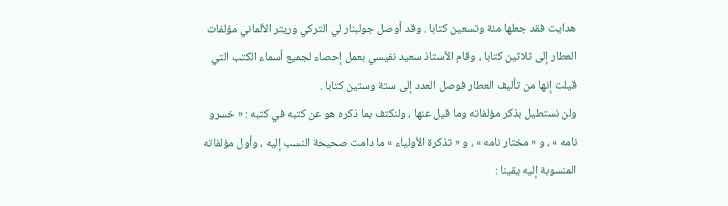هدايت فقد جعلها مئة وتسعين كتابا . وقد أوصل جولبنار لي التركي وريتر الألماني مؤلفات العطار إلى ثلاثين كتابا ، وقام الأستاذ سعيد نفيسي بعمل إحصاء لجميع أسماء الكتب التي قيلت إنها من تأليف العطار فوصل العدد إلى ستة وستين كتابا .
ولن نستطيل بذكر مؤلفاته وما قيل عنها ، ولنكتف بما ذكره هو عن كتبه في كتبه : « خسرو نامه » ، و « مختار نامه » ، و « تذكرة الأولياء » ما دامت صحيحة النسب إليه ، وأول مؤلفاته المنسوبة إليه يقينا :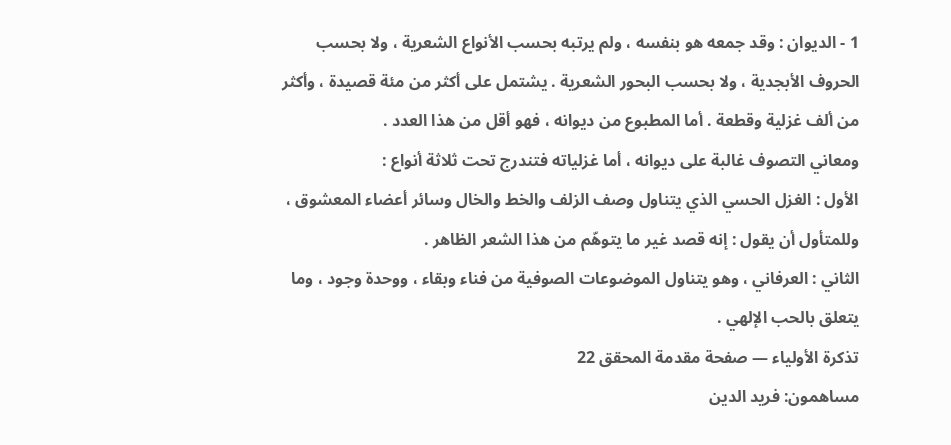1 - الديوان : وقد جمعه هو بنفسه ، ولم يرتبه بحسب الأنواع الشعرية ، ولا بحسب الحروف الأبجدية ، ولا بحسب البحور الشعرية . يشتمل على أكثر من مئة قصيدة ، وأكثر من ألف غزلية وقطعة . أما المطبوع من ديوانه ، فهو أقل من هذا العدد .
ومعاني التصوف غالبة على ديوانه ، أما غزلياته فتندرج تحت ثلاثة أنواع :
الأول : الغزل الحسي الذي يتناول وصف الزلف والخط والخال وسائر أعضاء المعشوق ، وللمتأول أن يقول : إنه قصد غير ما يتوهّم من هذا الشعر الظاهر .
الثاني : العرفاني ، وهو يتناول الموضوعات الصوفية من فناء وبقاء ، ووحدة وجود ، وما يتعلق بالحب الإلهي .
تذكرة الأولياء — صفحة مقدمة المحقق 22
مساهمون: فريد الدين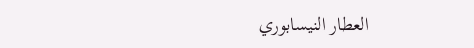العطار النيسابوري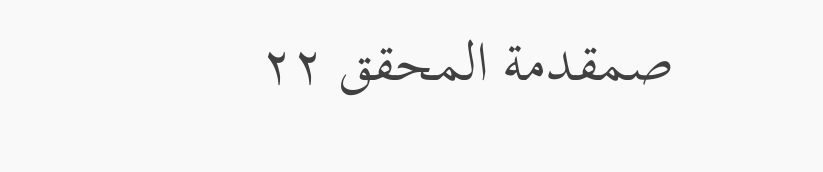صمقدمة المحقق ٢٢